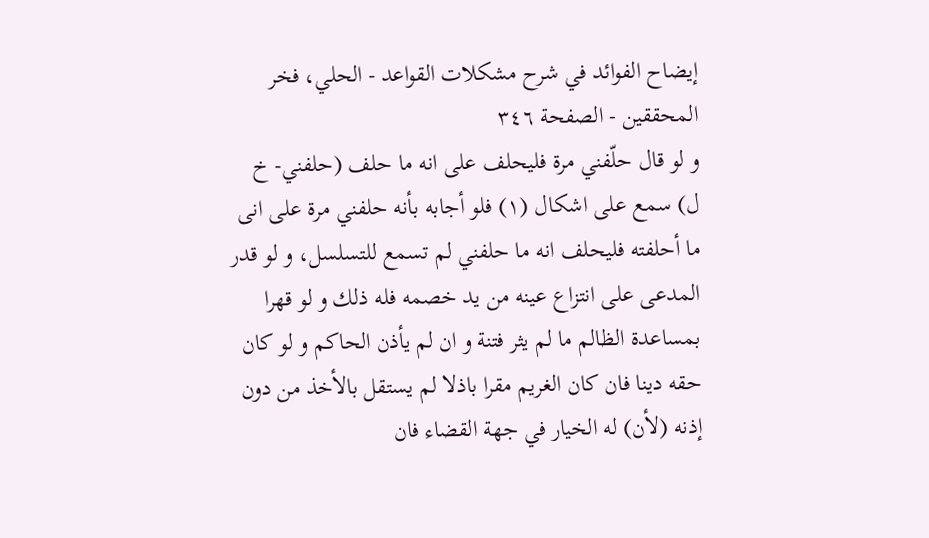إيضاح الفوائد في شرح مشكلات القواعد - الحلي، فخر المحققين - الصفحة ٣٤٦
و لو قال حلّفني مرة فليحلف على انه ما حلف (حلفني- خ ل) سمع على اشكال (١) فلو أجابه بأنه حلفني مرة على انى ما أحلفته فليحلف انه ما حلفني لم تسمع للتسلسل، و لو قدر المدعى على انتزاع عينه من يد خصمه فله ذلك و لو قهرا بمساعدة الظالم ما لم يثر فتنة و ان لم يأذن الحاكم و لو كان حقه دينا فان كان الغريم مقرا باذلا لم يستقل بالأخذ من دون إذنه (لأن) له الخيار في جهة القضاء فان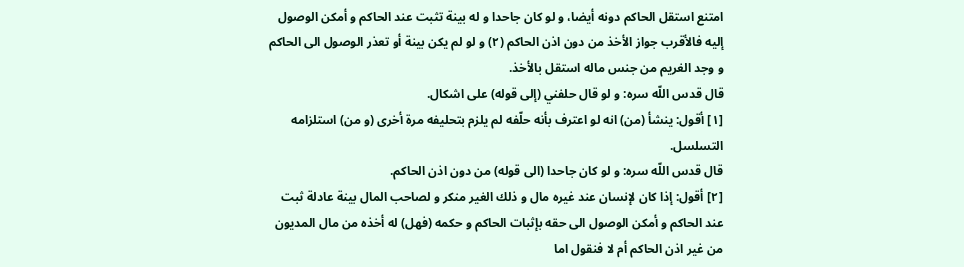امتنع استقل الحاكم دونه أيضا، و لو كان جاحدا و له بينة تثبت عند الحاكم و أمكن الوصول إليه فالأقرب جواز الأخذ من دون اذن الحاكم (٢) و لو لم يكن بينة أو تعذر الوصول الى الحاكم و وجد الغريم من جنس ماله استقل بالأخذ.
قال قدس اللّه سره: و لو قال حلفني (إلى قوله) على اشكال.
[١] أقول: ينشأ (من) انه لو اعترف بأنه حلّفه لم يلزم بتحليفه مرة أخرى (و من) استلزامه التسلسل.
قال قدس اللّه سره: و لو كان جاحدا (الى قوله) من دون اذن الحاكم.
[٢] أقول: إذا كان لإنسان عند غيره مال و ذلك الغير منكر و لصاحب المال بينة عادلة ثبت عند الحاكم و أمكن الوصول الى حقه بإثبات الحاكم و حكمه (فهل) له أخذه من مال المديون من غير اذن الحاكم أم لا فنقول اما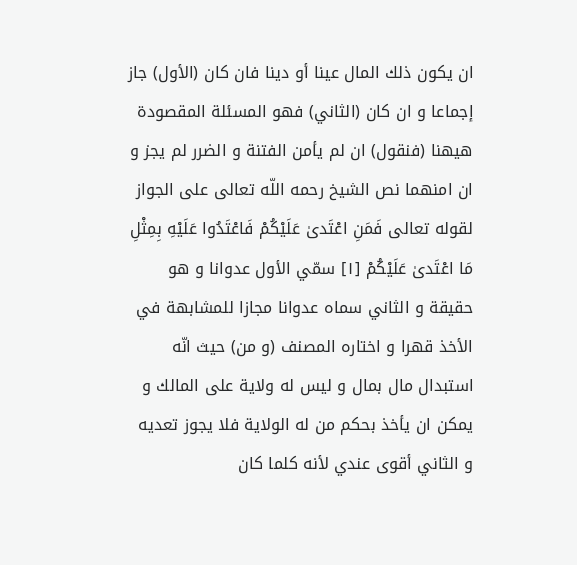ان يكون ذلك المال عينا أو دينا فان كان (الأول) جاز إجماعا و ان كان (الثاني) فهو المسئلة المقصودة هيهنا (فنقول) ان لم يأمن الفتنة و الضرر لم يجز و ان امنهما نص الشيخ رحمه اللّه تعالى على الجواز لقوله تعالى فَمَنِ اعْتَدىٰ عَلَيْكُمْ فَاعْتَدُوا عَلَيْهِ بِمِثْلِ مَا اعْتَدىٰ عَلَيْكُمْ [١] سمّي الأول عدوانا و هو حقيقة و الثاني سماه عدوانا مجازا للمشابهة في الأخذ قهرا و اختاره المصنف (و من) حيث انّه استبدال مال بمال و ليس له ولاية على المالك و يمكن ان يأخذ بحكم من له الولاية فلا يجوز تعديه و الثاني أقوى عندي لأنه كلما كان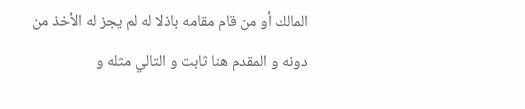المالك أو من قام مقامه باذلا له لم يجز له الأخذ من دونه و المقدم هنا ثابت و التالي مثله و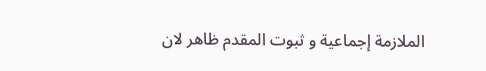الملازمة إجماعية و ثبوت المقدم ظاهر لان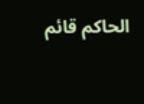الحاكم قائم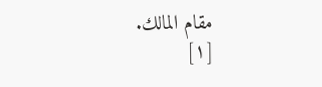مقام المالك.
[١]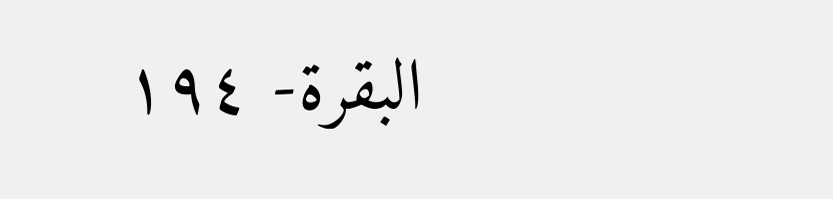البقرة- ١٩٤